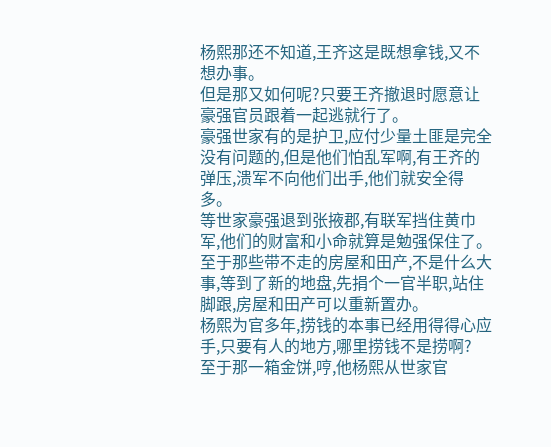杨熙那还不知道,王齐这是既想拿钱,又不想办事。
但是那又如何呢?只要王齐撤退时愿意让豪强官员跟着一起逃就行了。
豪强世家有的是护卫,应付少量土匪是完全没有问题的,但是他们怕乱军啊,有王齐的弹压,溃军不向他们出手,他们就安全得多。
等世家豪强退到张掖郡,有联军挡住黄巾军,他们的财富和小命就算是勉强保住了。
至于那些带不走的房屋和田产,不是什么大事,等到了新的地盘,先捐个一官半职,站住脚跟,房屋和田产可以重新置办。
杨熙为官多年,捞钱的本事已经用得得心应手,只要有人的地方,哪里捞钱不是捞啊?
至于那一箱金饼,哼,他杨熙从世家官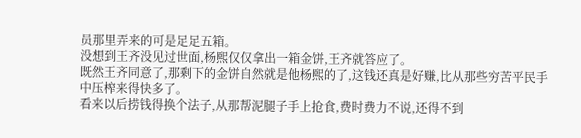员那里弄来的可是足足五箱。
没想到王齐没见过世面,杨熙仅仅拿出一箱金饼,王齐就答应了。
既然王齐同意了,那剩下的金饼自然就是他杨熙的了,这钱还真是好赚,比从那些穷苦平民手中压榨来得快多了。
看来以后捞钱得换个法子,从那帮泥腿子手上抢食,费时费力不说,还得不到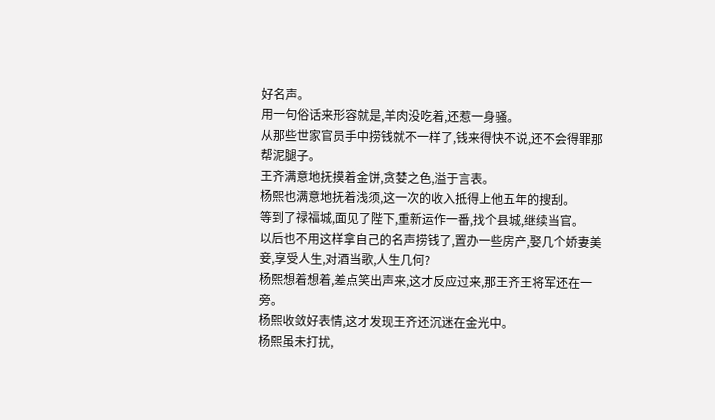好名声。
用一句俗话来形容就是,羊肉没吃着,还惹一身骚。
从那些世家官员手中捞钱就不一样了,钱来得快不说,还不会得罪那帮泥腿子。
王齐满意地抚摸着金饼,贪婪之色,溢于言表。
杨熙也满意地抚着浅须,这一次的收入抵得上他五年的搜刮。
等到了禄福城,面见了陛下,重新运作一番,找个县城,继续当官。
以后也不用这样拿自己的名声捞钱了,置办一些房产,娶几个娇妻美妾,享受人生,对酒当歌,人生几何?
杨熙想着想着,差点笑出声来,这才反应过来,那王齐王将军还在一旁。
杨熙收敛好表情,这才发现王齐还沉迷在金光中。
杨熙虽未打扰,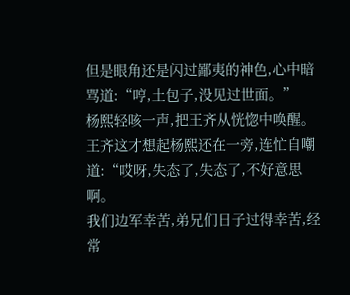但是眼角还是闪过鄙夷的神色,心中暗骂道:“哼,土包子,没见过世面。”
杨熙轻咳一声,把王齐从恍惚中唤醒。
王齐这才想起杨熙还在一旁,连忙自嘲道:“哎呀,失态了,失态了,不好意思啊。
我们边军幸苦,弟兄们日子过得幸苦,经常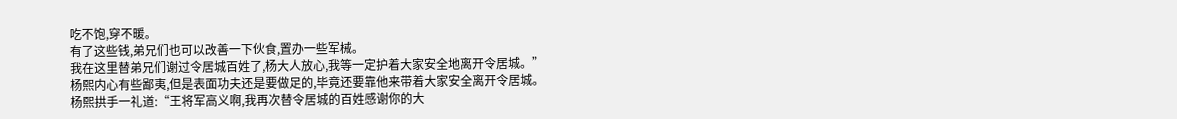吃不饱,穿不暖。
有了这些钱,弟兄们也可以改善一下伙食,置办一些军械。
我在这里替弟兄们谢过令居城百姓了,杨大人放心,我等一定护着大家安全地离开令居城。”
杨熙内心有些鄙夷,但是表面功夫还是要做足的,毕竟还要靠他来带着大家安全离开令居城。
杨熙拱手一礼道:“王将军高义啊,我再次替令居城的百姓感谢你的大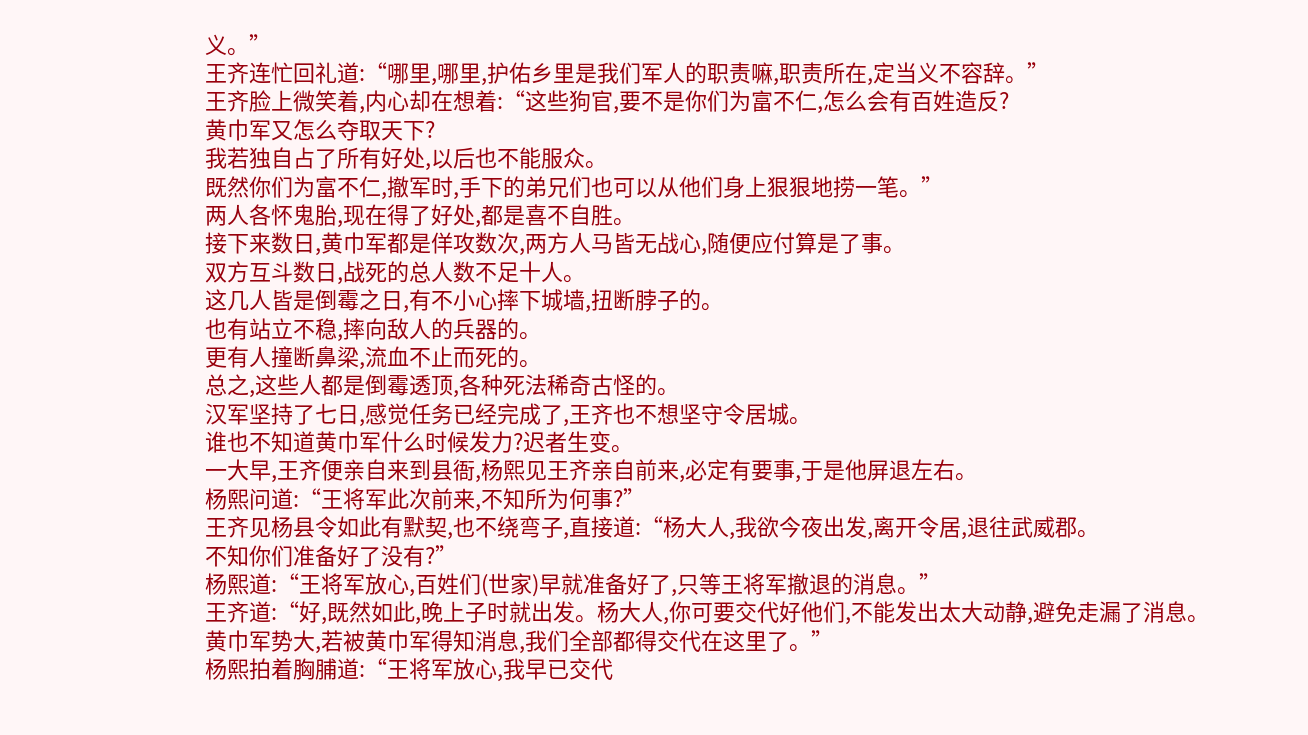义。”
王齐连忙回礼道:“哪里,哪里,护佑乡里是我们军人的职责嘛,职责所在,定当义不容辞。”
王齐脸上微笑着,内心却在想着:“这些狗官,要不是你们为富不仁,怎么会有百姓造反?
黄巾军又怎么夺取天下?
我若独自占了所有好处,以后也不能服众。
既然你们为富不仁,撤军时,手下的弟兄们也可以从他们身上狠狠地捞一笔。”
两人各怀鬼胎,现在得了好处,都是喜不自胜。
接下来数日,黄巾军都是佯攻数次,两方人马皆无战心,随便应付算是了事。
双方互斗数日,战死的总人数不足十人。
这几人皆是倒霉之日,有不小心摔下城墙,扭断脖子的。
也有站立不稳,摔向敌人的兵器的。
更有人撞断鼻梁,流血不止而死的。
总之,这些人都是倒霉透顶,各种死法稀奇古怪的。
汉军坚持了七日,感觉任务已经完成了,王齐也不想坚守令居城。
谁也不知道黄巾军什么时候发力?迟者生变。
一大早,王齐便亲自来到县衙,杨熙见王齐亲自前来,必定有要事,于是他屏退左右。
杨熙问道:“王将军此次前来,不知所为何事?”
王齐见杨县令如此有默契,也不绕弯子,直接道:“杨大人,我欲今夜出发,离开令居,退往武威郡。
不知你们准备好了没有?”
杨熙道:“王将军放心,百姓们(世家)早就准备好了,只等王将军撤退的消息。”
王齐道:“好,既然如此,晚上子时就出发。杨大人,你可要交代好他们,不能发出太大动静,避免走漏了消息。
黄巾军势大,若被黄巾军得知消息,我们全部都得交代在这里了。”
杨熙拍着胸脯道:“王将军放心,我早已交代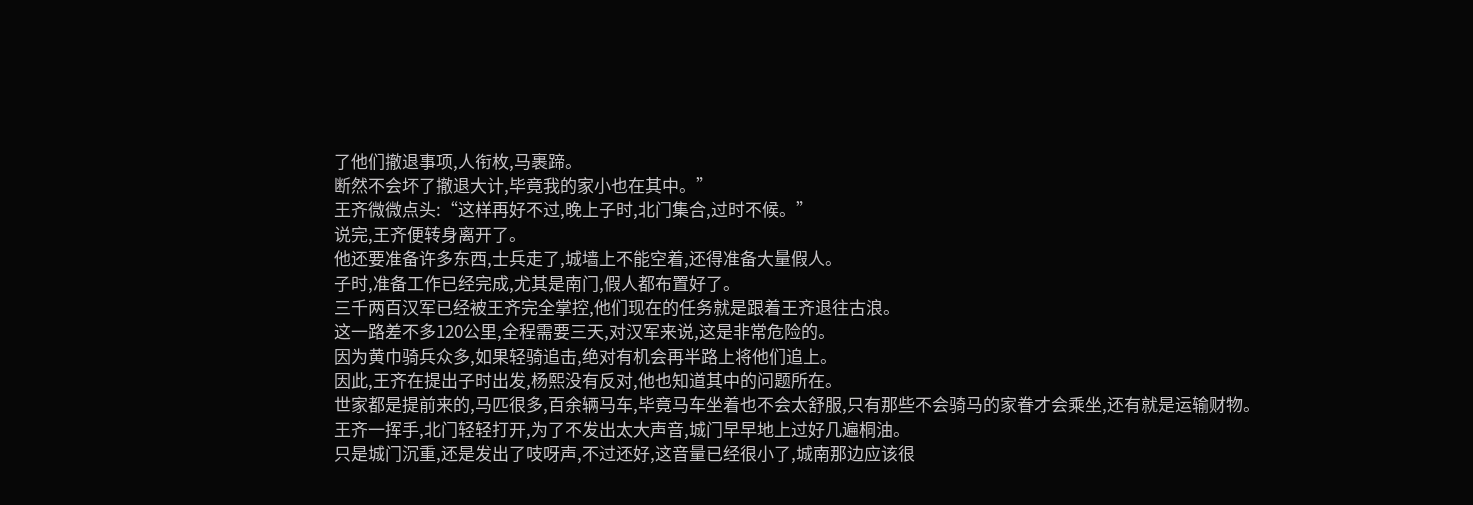了他们撤退事项,人衔枚,马裹蹄。
断然不会坏了撤退大计,毕竟我的家小也在其中。”
王齐微微点头:“这样再好不过,晚上子时,北门集合,过时不候。”
说完,王齐便转身离开了。
他还要准备许多东西,士兵走了,城墙上不能空着,还得准备大量假人。
子时,准备工作已经完成,尤其是南门,假人都布置好了。
三千两百汉军已经被王齐完全掌控,他们现在的任务就是跟着王齐退往古浪。
这一路差不多120公里,全程需要三天,对汉军来说,这是非常危险的。
因为黄巾骑兵众多,如果轻骑追击,绝对有机会再半路上将他们追上。
因此,王齐在提出子时出发,杨熙没有反对,他也知道其中的问题所在。
世家都是提前来的,马匹很多,百余辆马车,毕竟马车坐着也不会太舒服,只有那些不会骑马的家眷才会乘坐,还有就是运输财物。
王齐一挥手,北门轻轻打开,为了不发出太大声音,城门早早地上过好几遍桐油。
只是城门沉重,还是发出了吱呀声,不过还好,这音量已经很小了,城南那边应该很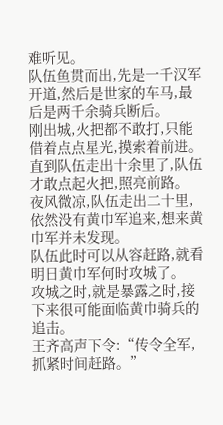难听见。
队伍鱼贯而出,先是一千汉军开道,然后是世家的车马,最后是两千余骑兵断后。
刚出城,火把都不敢打,只能借着点点星光,摸索着前进。
直到队伍走出十余里了,队伍才敢点起火把,照亮前路。
夜风微凉,队伍走出二十里,依然没有黄巾军追来,想来黄巾军并未发现。
队伍此时可以从容赶路,就看明日黄巾军何时攻城了。
攻城之时,就是暴露之时,接下来很可能面临黄巾骑兵的追击。
王齐高声下令:“传令全军,抓紧时间赶路。”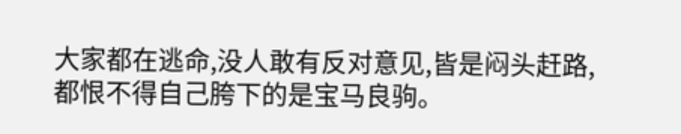大家都在逃命,没人敢有反对意见,皆是闷头赶路,都恨不得自己胯下的是宝马良驹。